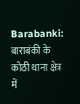Barabanki:
बाराबंकी के कोठी थाना क्षेत्र में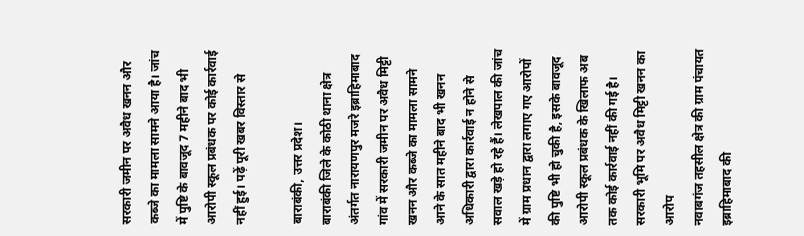सरकारी जमीन पर अवैध खनन और कब्जे का मामला सामने आया है। जांच में पुष्टि के बावजूद 7 महीने बाद भी आरोपी स्कूल प्रबंधक पर कोई कार्रवाई नहीं हुई। पढ़ें पूरी खबर विस्तार से

बाराबंकी, उत्तर प्रदेश।
बाराबंकी जिले के कोठी थाना क्षेत्र अंतर्गत नारायणपुर मजरे इब्राहिमाबाद गांव में सरकारी जमीन पर अवैध मिट्टी खनन और कब्जे का मामला सामने आने के सात महीने बाद भी खनन अधिकारी द्वारा कार्रवाई न होने से सवाल खड़े हो रहे हैं। लेखपाल की जांच में ग्राम प्रधान द्वारा लगाए गए आरोपों की पुष्टि भी हो चुकी है, इसके बावजूद आरोपी स्कूल प्रबंधक के खिलाफ अब तक कोई कार्रवाई नहीं की गई है।
सरकारी भूमि पर अवैध मिट्टी खनन का आरोप
नवाबगंज तहसील क्षेत्र की ग्राम पंचायत इब्राहिमाबाद की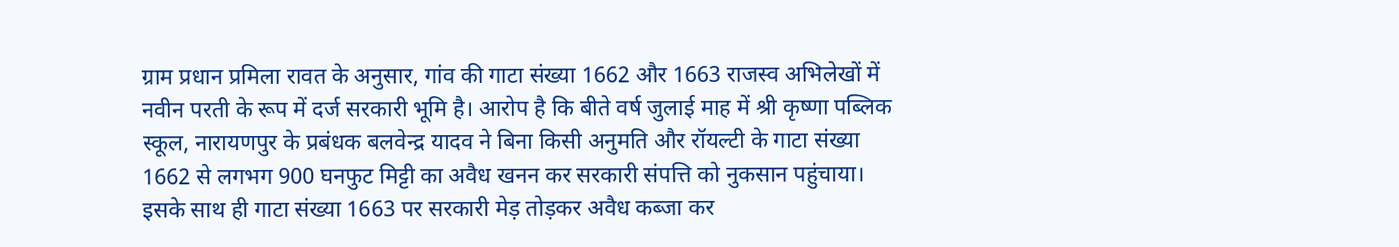ग्राम प्रधान प्रमिला रावत के अनुसार, गांव की गाटा संख्या 1662 और 1663 राजस्व अभिलेखों में नवीन परती के रूप में दर्ज सरकारी भूमि है। आरोप है कि बीते वर्ष जुलाई माह में श्री कृष्णा पब्लिक स्कूल, नारायणपुर के प्रबंधक बलवेन्द्र यादव ने बिना किसी अनुमति और रॉयल्टी के गाटा संख्या 1662 से लगभग 900 घनफुट मिट्टी का अवैध खनन कर सरकारी संपत्ति को नुकसान पहुंचाया।
इसके साथ ही गाटा संख्या 1663 पर सरकारी मेड़ तोड़कर अवैध कब्जा कर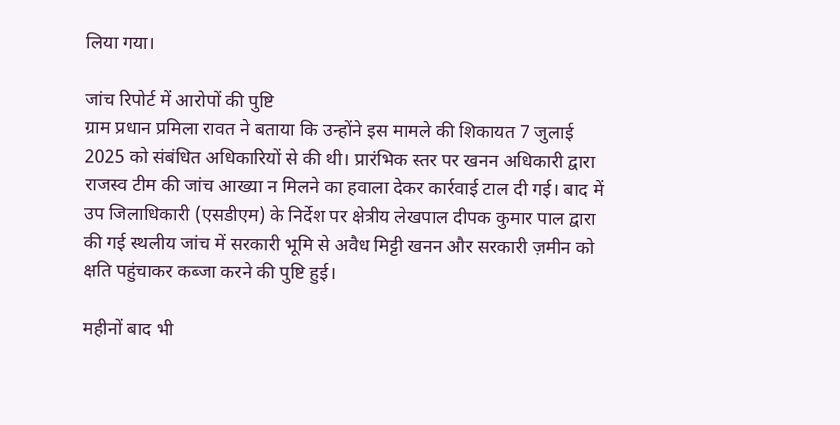लिया गया।

जांच रिपोर्ट में आरोपों की पुष्टि
ग्राम प्रधान प्रमिला रावत ने बताया कि उन्होंने इस मामले की शिकायत 7 जुलाई 2025 को संबंधित अधिकारियों से की थी। प्रारंभिक स्तर पर खनन अधिकारी द्वारा राजस्व टीम की जांच आख्या न मिलने का हवाला देकर कार्रवाई टाल दी गई। बाद में उप जिलाधिकारी (एसडीएम) के निर्देश पर क्षेत्रीय लेखपाल दीपक कुमार पाल द्वारा की गई स्थलीय जांच में सरकारी भूमि से अवैध मिट्टी खनन और सरकारी ज़मीन को क्षति पहुंचाकर कब्जा करने की पुष्टि हुई।

महीनों बाद भी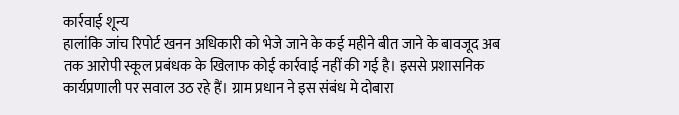कार्रवाई शून्य
हालांकि जांच रिपोर्ट खनन अधिकारी को भेजे जाने के कई महीने बीत जाने के बावजूद अब तक आरोपी स्कूल प्रबंधक के खिलाफ कोई कार्रवाई नहीं की गई है। इससे प्रशासनिक कार्यप्रणाली पर सवाल उठ रहे हैं। ग्राम प्रधान ने इस संबंध मे दोबारा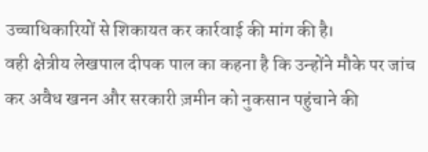उच्चाधिकारियों से शिकायत कर कार्रवाई की मांग की है।
वही क्षेत्रीय लेखपाल दीपक पाल का कहना है कि उन्होंने मौके पर जांच कर अवैध खनन और सरकारी ज़मीन को नुकसान पहुंचाने की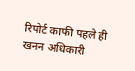रिपोर्ट काफी पहले ही खनन अधिकारी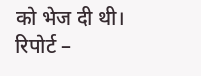को भेज दी थी।
रिपोर्ट –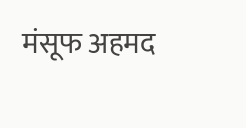मंसूफ अहमद